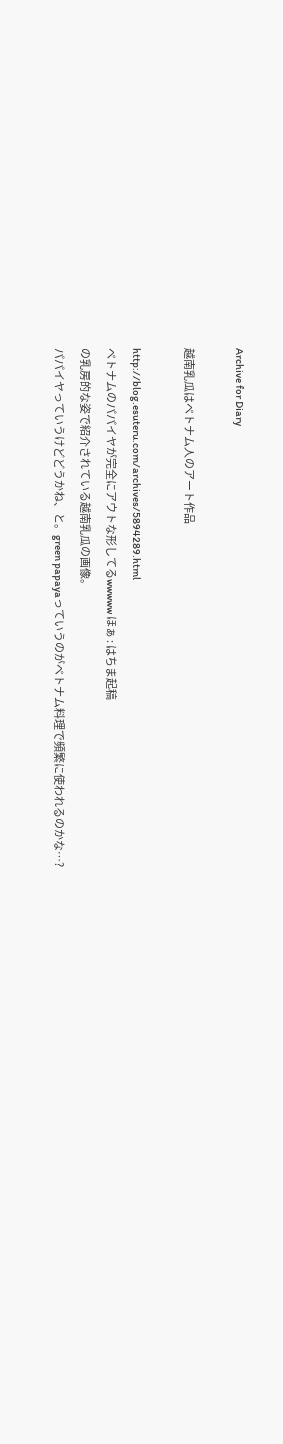Archive for Diary

越南乳瓜はベトナム人のアート作品

http://blog.esuteru.com/archives/5894289.html
ベトナムのパパイヤが完全にアウトな形してるwwwww ほぁ : はちま起稿
の乳房的な姿で紹介されている越南乳瓜の画像。
パパイヤっていうけどどうかね、と。green papayaっていうのがベトナム料理で頻繁に使われるのかな…?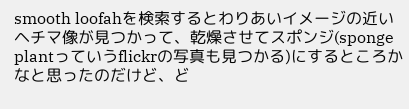smooth loofahを検索するとわりあいイメージの近いヘチマ像が見つかって、乾燥させてスポンジ(sponge plantっていうflickrの写真も見つかる)にするところかなと思ったのだけど、ど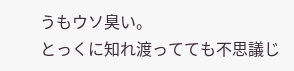うもウソ臭い。
とっくに知れ渡ってても不思議じ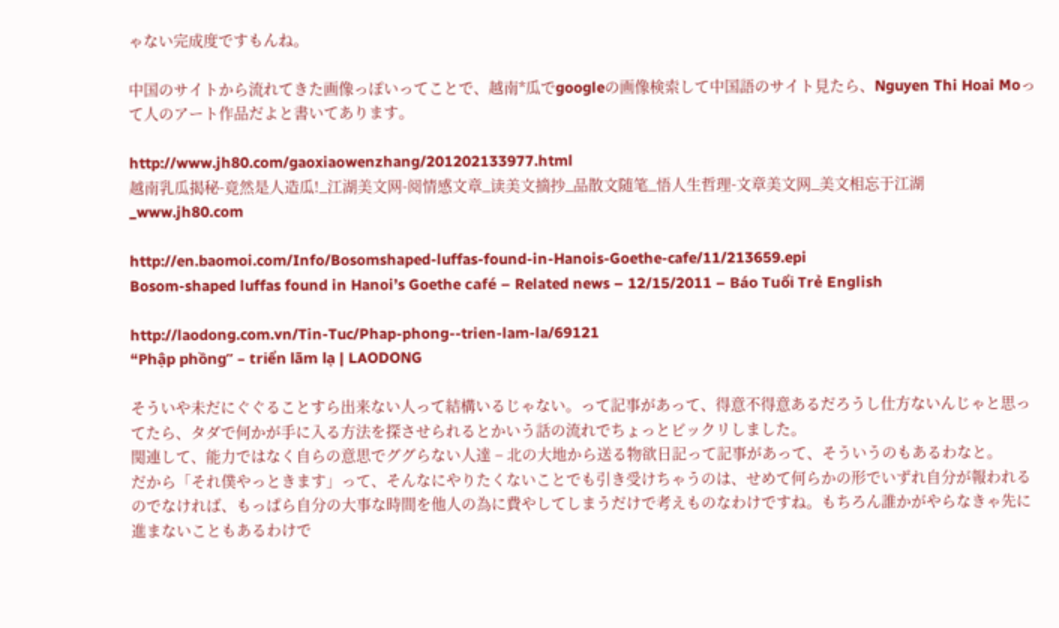ゃない完成度ですもんね。

中国のサイトから流れてきた画像っぽいってことで、越南*瓜でgoogleの画像検索して中国語のサイト見たら、Nguyen Thi Hoai Moって人のアート作品だよと書いてあります。

http://www.jh80.com/gaoxiaowenzhang/201202133977.html
越南乳瓜揭秘-竟然是人造瓜!_江湖美文网-阅情感文章_读美文摘抄_品散文随笔_悟人生哲理-文章美文网_美文相忘于江湖_www.jh80.com

http://en.baomoi.com/Info/Bosomshaped-luffas-found-in-Hanois-Goethe-cafe/11/213659.epi
Bosom-shaped luffas found in Hanoi’s Goethe café – Related news – 12/15/2011 – Báo Tuổi Trẻ English

http://laodong.com.vn/Tin-Tuc/Phap-phong--trien-lam-la/69121
“Phập phồng” – triển lãm lạ | LAODONG

そういや未だにぐぐることすら出来ない人って結構いるじゃない。って記事があって、得意不得意あるだろうし仕方ないんじゃと思ってたら、タダで何かが手に入る方法を探させられるとかいう話の流れでちょっとビックリしました。
関連して、能力ではなく自らの意思でググらない人達 – 北の大地から送る物欲日記って記事があって、そういうのもあるわなと。
だから「それ僕やっときます」って、そんなにやりたくないことでも引き受けちゃうのは、せめて何らかの形でいずれ自分が報われるのでなければ、もっぱら自分の大事な時間を他人の為に費やしてしまうだけで考えものなわけですね。もちろん誰かがやらなきゃ先に進まないこともあるわけで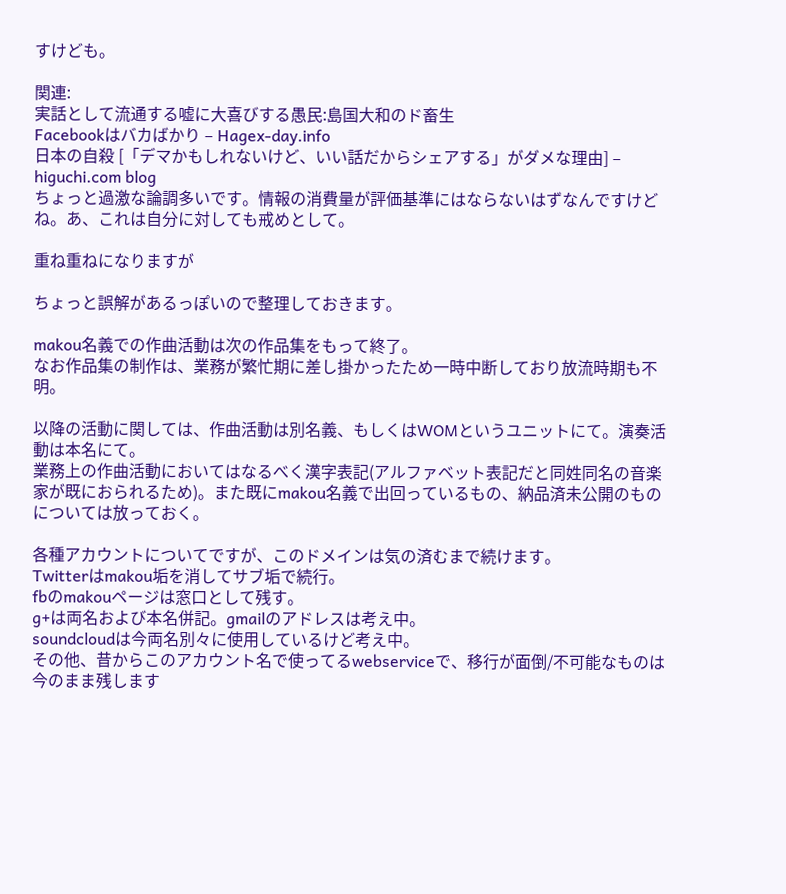すけども。

関連:
実話として流通する嘘に大喜びする愚民:島国大和のド畜生
Facebookはバカばかり – Hagex-day.info
日本の自殺 [「デマかもしれないけど、いい話だからシェアする」がダメな理由] – higuchi.com blog
ちょっと過激な論調多いです。情報の消費量が評価基準にはならないはずなんですけどね。あ、これは自分に対しても戒めとして。

重ね重ねになりますが

ちょっと誤解があるっぽいので整理しておきます。

makou名義での作曲活動は次の作品集をもって終了。
なお作品集の制作は、業務が繁忙期に差し掛かったため一時中断しており放流時期も不明。

以降の活動に関しては、作曲活動は別名義、もしくはWOMというユニットにて。演奏活動は本名にて。
業務上の作曲活動においてはなるべく漢字表記(アルファベット表記だと同姓同名の音楽家が既におられるため)。また既にmakou名義で出回っているもの、納品済未公開のものについては放っておく。

各種アカウントについてですが、このドメインは気の済むまで続けます。
Twitterはmakou垢を消してサブ垢で続行。
fbのmakouページは窓口として残す。
g+は両名および本名併記。gmailのアドレスは考え中。
soundcloudは今両名別々に使用しているけど考え中。
その他、昔からこのアカウント名で使ってるwebserviceで、移行が面倒/不可能なものは今のまま残します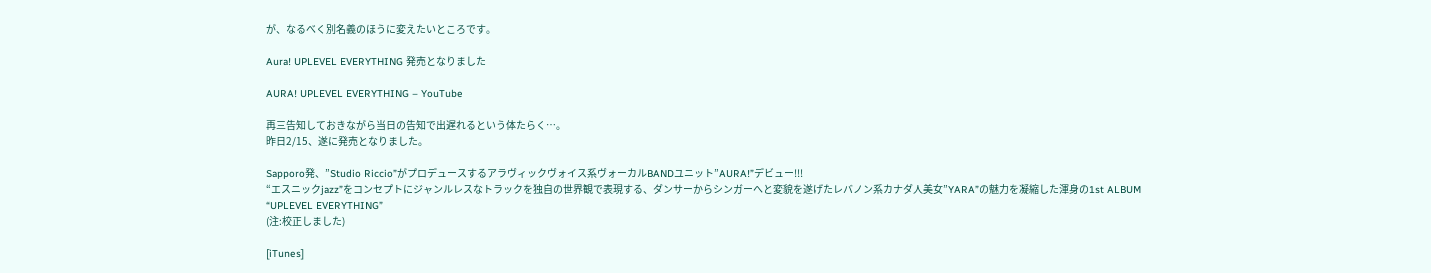が、なるべく別名義のほうに変えたいところです。

Aura! UPLEVEL EVERYTHING 発売となりました

AURA! UPLEVEL EVERYTHING – YouTube

再三告知しておきながら当日の告知で出遅れるという体たらく…。
昨日2/15、遂に発売となりました。

Sapporo発、”Studio Riccio”がプロデュースするアラヴィックヴォイス系ヴォーカルBANDユニット”AURA!”デビュー!!!
“エスニックjazz”をコンセプトにジャンルレスなトラックを独自の世界観で表現する、ダンサーからシンガーへと変貌を遂げたレバノン系カナダ人美女”YARA”の魅力を凝縮した渾身の1st ALBUM “UPLEVEL EVERYTHING”
(注:校正しました)

[iTunes]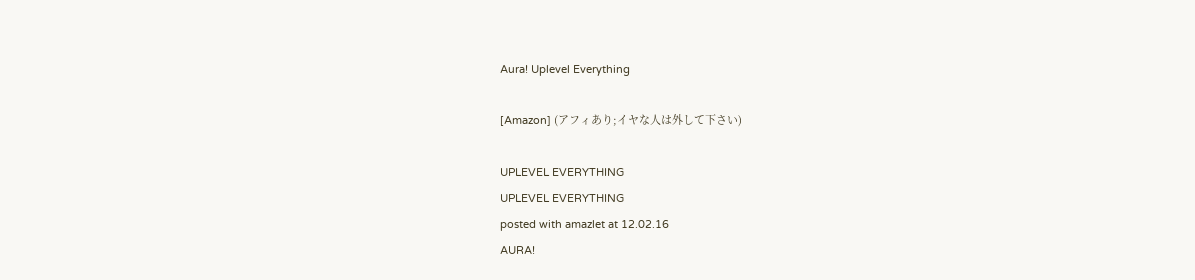Aura! Uplevel Everything

[Amazon] (アフィあり;イヤな人は外して下さい)

UPLEVEL EVERYTHING
UPLEVEL EVERYTHING
posted with amazlet at 12.02.16
AURA!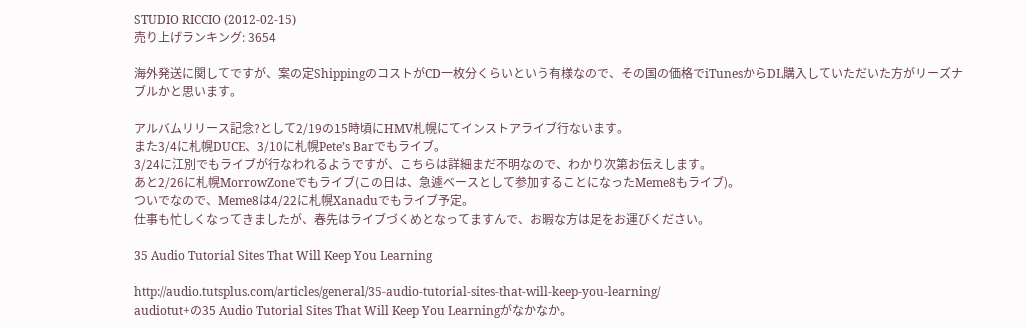STUDIO RICCIO (2012-02-15)
売り上げランキング: 3654

海外発送に関してですが、案の定ShippingのコストがCD一枚分くらいという有様なので、その国の価格でiTunesからDL購入していただいた方がリーズナブルかと思います。

アルバムリリース記念?として2/19の15時頃にHMV札幌にてインストアライブ行ないます。
また3/4に札幌DUCE、3/10に札幌Pete’s Barでもライブ。
3/24に江別でもライブが行なわれるようですが、こちらは詳細まだ不明なので、わかり次第お伝えします。
あと2/26に札幌MorrowZoneでもライブ(この日は、急遽ベースとして参加することになったMeme8もライブ)。
ついでなので、Meme8は4/22に札幌Xanaduでもライブ予定。
仕事も忙しくなってきましたが、春先はライブづくめとなってますんで、お暇な方は足をお運びください。

35 Audio Tutorial Sites That Will Keep You Learning

http://audio.tutsplus.com/articles/general/35-audio-tutorial-sites-that-will-keep-you-learning/
audiotut+の35 Audio Tutorial Sites That Will Keep You Learningがなかなか。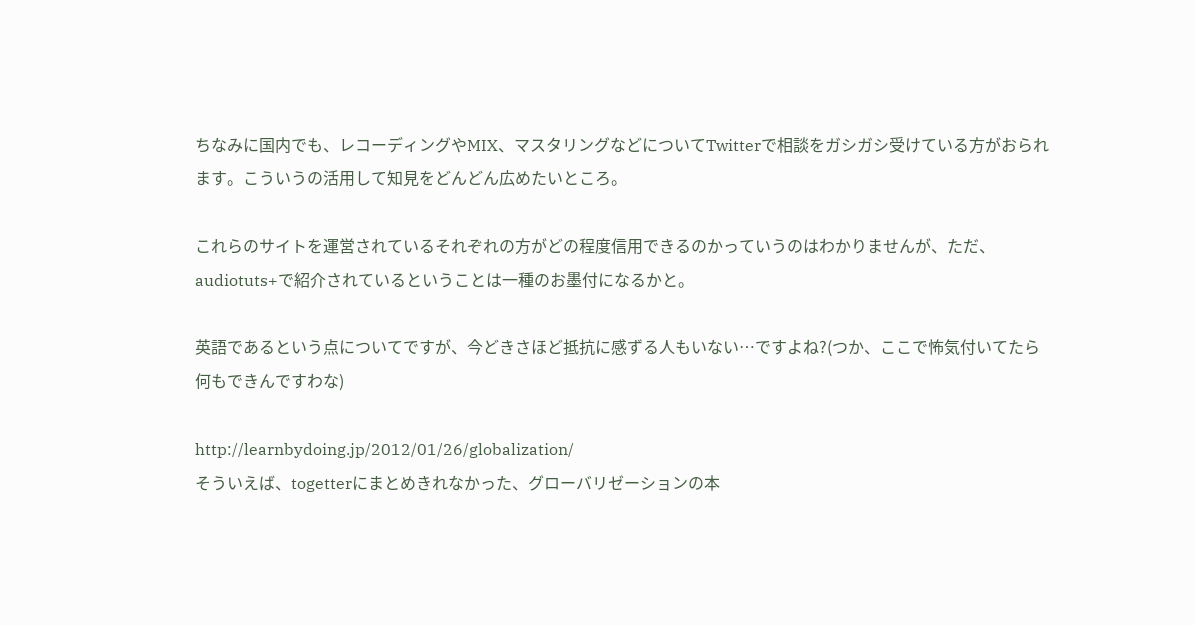ちなみに国内でも、レコーディングやMIX、マスタリングなどについてTwitterで相談をガシガシ受けている方がおられます。こういうの活用して知見をどんどん広めたいところ。

これらのサイトを運営されているそれぞれの方がどの程度信用できるのかっていうのはわかりませんが、ただ、audiotuts+で紹介されているということは一種のお墨付になるかと。

英語であるという点についてですが、今どきさほど抵抗に感ずる人もいない…ですよね?(つか、ここで怖気付いてたら何もできんですわな)

http://learnbydoing.jp/2012/01/26/globalization/
そういえば、togetterにまとめきれなかった、グローバリゼーションの本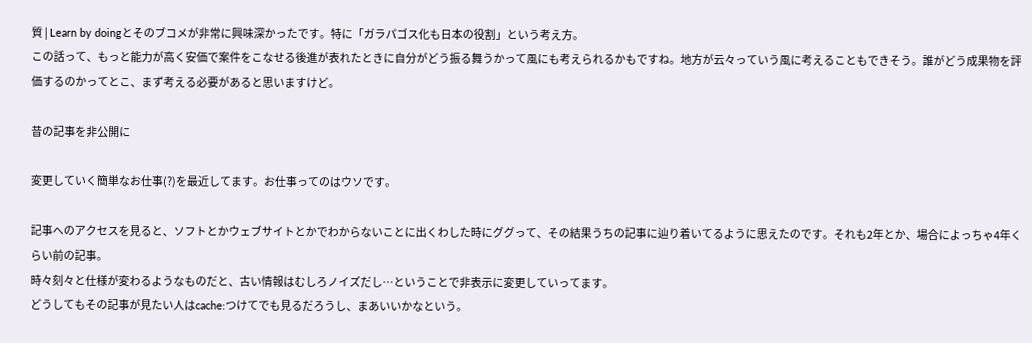質 | Learn by doingとそのブコメが非常に興味深かったです。特に「ガラパゴス化も日本の役割」という考え方。
この話って、もっと能力が高く安価で案件をこなせる後進が表れたときに自分がどう振る舞うかって風にも考えられるかもですね。地方が云々っていう風に考えることもできそう。誰がどう成果物を評価するのかってとこ、まず考える必要があると思いますけど。

昔の記事を非公開に

変更していく簡単なお仕事(?)を最近してます。お仕事ってのはウソです。

記事へのアクセスを見ると、ソフトとかウェブサイトとかでわからないことに出くわした時にググって、その結果うちの記事に辿り着いてるように思えたのです。それも2年とか、場合によっちゃ4年くらい前の記事。
時々刻々と仕様が変わるようなものだと、古い情報はむしろノイズだし…ということで非表示に変更していってます。
どうしてもその記事が見たい人はcache:つけてでも見るだろうし、まあいいかなという。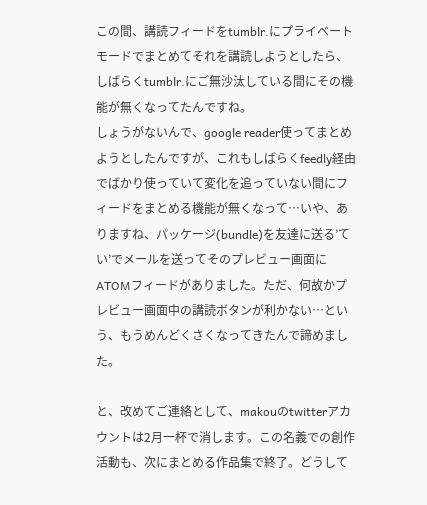この間、講読フィードをtumblr.にプライベートモードでまとめてそれを講読しようとしたら、しばらくtumblr.にご無沙汰している間にその機能が無くなってたんですね。
しょうがないんで、google reader使ってまとめようとしたんですが、これもしばらくfeedly経由でばかり使っていて変化を追っていない間にフィードをまとめる機能が無くなって…いや、ありますね、パッケージ(bundle)を友達に送る’てい’でメールを送ってそのプレビュー画面にATOMフィードがありました。ただ、何故かプレビュー画面中の講読ボタンが利かない…という、もうめんどくさくなってきたんで諦めました。

と、改めてご連絡として、makouのtwitterアカウントは2月一杯で消します。この名義での創作活動も、次にまとめる作品集で終了。どうして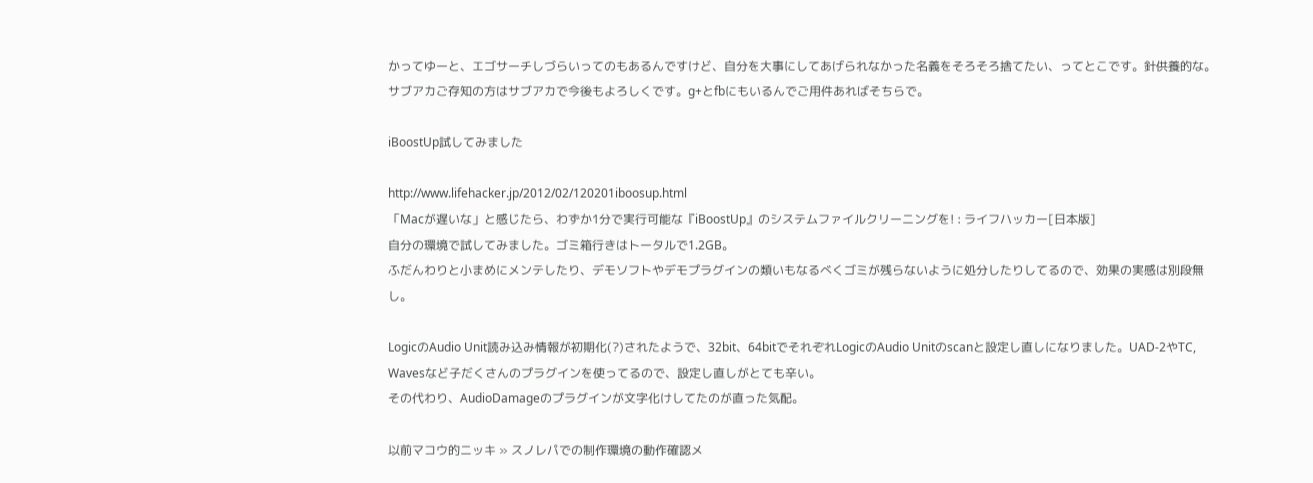かってゆーと、エゴサーチしづらいってのもあるんですけど、自分を大事にしてあげられなかった名義をそろそろ捨てたい、ってとこです。針供養的な。
サブアカご存知の方はサブアカで今後もよろしくです。g+とfbにもいるんでご用件あればそちらで。

iBoostUp試してみました

http://www.lifehacker.jp/2012/02/120201iboosup.html
「Macが遅いな」と感じたら、わずか1分で実行可能な『iBoostUp』のシステムファイルクリーニングを! : ライフハッカー[日本版]
自分の環境で試してみました。ゴミ箱行きはトータルで1.2GB。
ふだんわりと小まめにメンテしたり、デモソフトやデモプラグインの類いもなるべくゴミが残らないように処分したりしてるので、効果の実感は別段無し。

LogicのAudio Unit読み込み情報が初期化(?)されたようで、32bit、64bitでそれぞれLogicのAudio Unitのscanと設定し直しになりました。UAD-2やTC, Wavesなど子だくさんのプラグインを使ってるので、設定し直しがとても辛い。
その代わり、AudioDamageのプラグインが文字化けしてたのが直った気配。

以前マコウ的ニッキ » スノレパでの制作環境の動作確認メ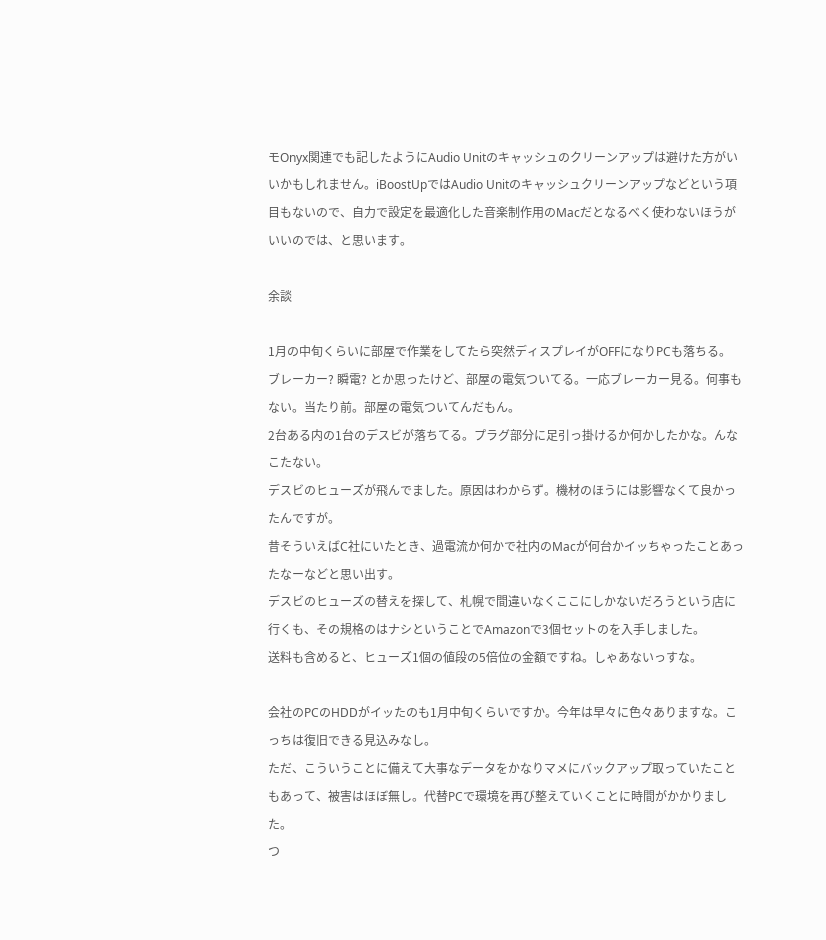モOnyx関連でも記したようにAudio Unitのキャッシュのクリーンアップは避けた方がいいかもしれません。iBoostUpではAudio Unitのキャッシュクリーンアップなどという項目もないので、自力で設定を最適化した音楽制作用のMacだとなるべく使わないほうがいいのでは、と思います。

余談

1月の中旬くらいに部屋で作業をしてたら突然ディスプレイがOFFになりPCも落ちる。
ブレーカー? 瞬電? とか思ったけど、部屋の電気ついてる。一応ブレーカー見る。何事もない。当たり前。部屋の電気ついてんだもん。
2台ある内の1台のデスビが落ちてる。プラグ部分に足引っ掛けるか何かしたかな。んなこたない。
デスビのヒューズが飛んでました。原因はわからず。機材のほうには影響なくて良かったんですが。
昔そういえばC社にいたとき、過電流か何かで社内のMacが何台かイッちゃったことあったなーなどと思い出す。
デスビのヒューズの替えを探して、札幌で間違いなくここにしかないだろうという店に行くも、その規格のはナシということでAmazonで3個セットのを入手しました。
送料も含めると、ヒューズ1個の値段の5倍位の金額ですね。しゃあないっすな。

会社のPCのHDDがイッたのも1月中旬くらいですか。今年は早々に色々ありますな。こっちは復旧できる見込みなし。
ただ、こういうことに備えて大事なデータをかなりマメにバックアップ取っていたこともあって、被害はほぼ無し。代替PCで環境を再び整えていくことに時間がかかりました。
つ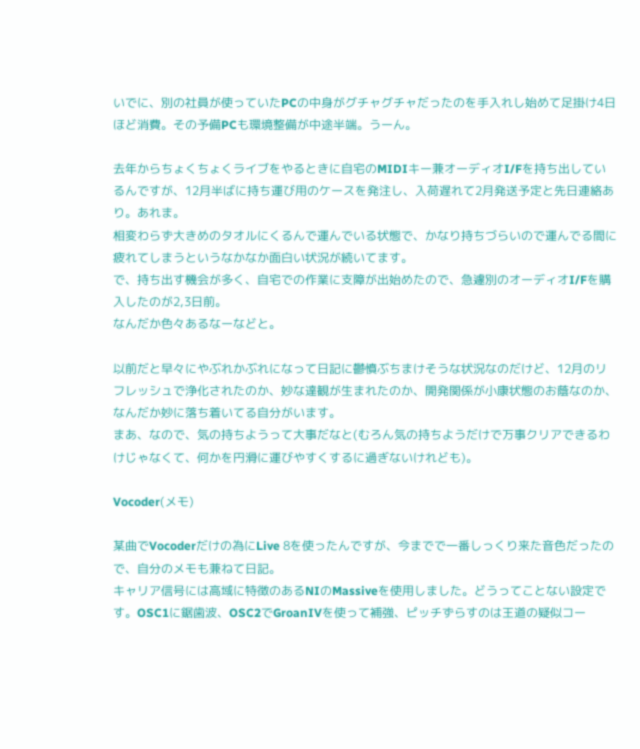いでに、別の社員が使っていたPCの中身がグチャグチャだったのを手入れし始めて足掛け4日ほど消費。その予備PCも環境整備が中途半端。うーん。

去年からちょくちょくライブをやるときに自宅のMIDIキー兼オーディオI/Fを持ち出しているんですが、12月半ばに持ち運び用のケースを発注し、入荷遅れて2月発送予定と先日連絡あり。あれま。
相変わらず大きめのタオルにくるんで運んでいる状態で、かなり持ちづらいので運んでる間に疲れてしまうというなかなか面白い状況が続いてます。
で、持ち出す機会が多く、自宅での作業に支障が出始めたので、急遽別のオーディオI/Fを購入したのが2,3日前。
なんだか色々あるなーなどと。

以前だと早々にやぶれかぶれになって日記に鬱憤ぶちまけそうな状況なのだけど、12月のリフレッシュで浄化されたのか、妙な達観が生まれたのか、開発関係が小康状態のお蔭なのか、なんだか妙に落ち着いてる自分がいます。
まあ、なので、気の持ちようって大事だなと(むろん気の持ちようだけで万事クリアできるわけじゃなくて、何かを円滑に運びやすくするに過ぎないけれども)。

Vocoder(メモ)

某曲でVocoderだけの為にLive 8を使ったんですが、今までで一番しっくり来た音色だったので、自分のメモも兼ねて日記。
キャリア信号には高域に特徴のあるNIのMassiveを使用しました。どうってことない設定です。OSC1に鋸歯波、OSC2でGroanIVを使って補強、ピッチずらすのは王道の疑似コー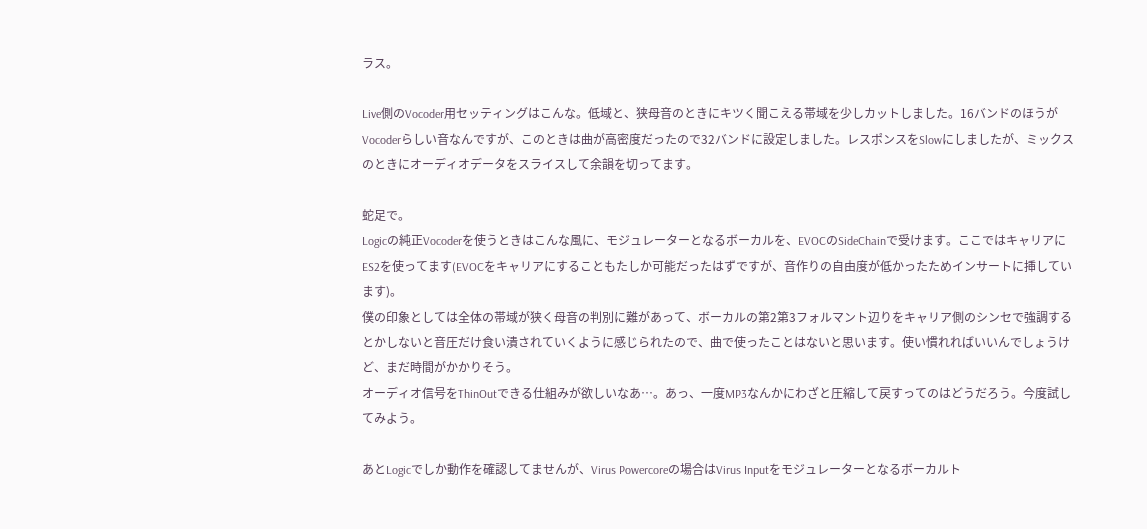ラス。

Live側のVocoder用セッティングはこんな。低域と、狭母音のときにキツく聞こえる帯域を少しカットしました。16バンドのほうがVocoderらしい音なんですが、このときは曲が高密度だったので32バンドに設定しました。レスポンスをSlowにしましたが、ミックスのときにオーディオデータをスライスして余韻を切ってます。

蛇足で。
Logicの純正Vocoderを使うときはこんな風に、モジュレーターとなるボーカルを、EVOCのSideChainで受けます。ここではキャリアにES2を使ってます(EVOCをキャリアにすることもたしか可能だったはずですが、音作りの自由度が低かったためインサートに挿しています)。
僕の印象としては全体の帯域が狭く母音の判別に難があって、ボーカルの第2第3フォルマント辺りをキャリア側のシンセで強調するとかしないと音圧だけ食い潰されていくように感じられたので、曲で使ったことはないと思います。使い慣れればいいんでしょうけど、まだ時間がかかりそう。
オーディオ信号をThinOutできる仕組みが欲しいなあ…。あっ、一度MP3なんかにわざと圧縮して戻すってのはどうだろう。今度試してみよう。

あとLogicでしか動作を確認してませんが、Virus Powercoreの場合はVirus Inputをモジュレーターとなるボーカルト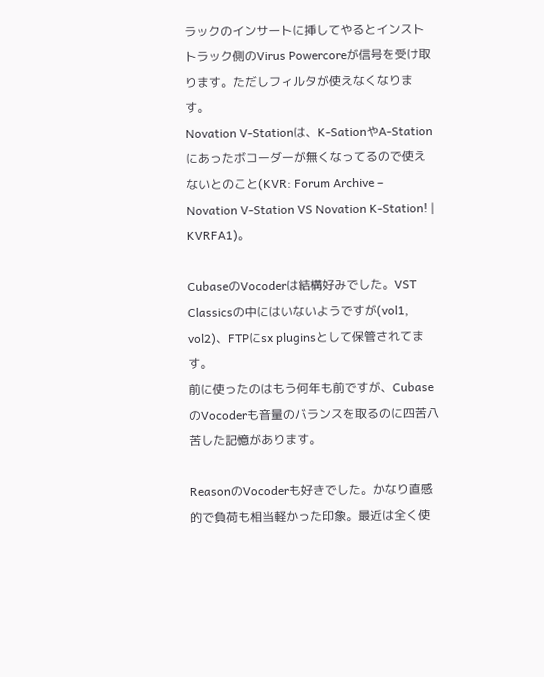ラックのインサートに挿してやるとインストトラック側のVirus Powercoreが信号を受け取ります。ただしフィルタが使えなくなります。
Novation V-Stationは、K-SationやA-Stationにあったボコーダーが無くなってるので使えないとのこと(KVR: Forum Archive – Novation V-Station VS Novation K-Station! | KVRFA1)。

CubaseのVocoderは結構好みでした。VST Classicsの中にはいないようですが(vol1, vol2)、FTPにsx pluginsとして保管されてます。
前に使ったのはもう何年も前ですが、CubaseのVocoderも音量のバランスを取るのに四苦八苦した記憶があります。

ReasonのVocoderも好きでした。かなり直感的で負荷も相当軽かった印象。最近は全く使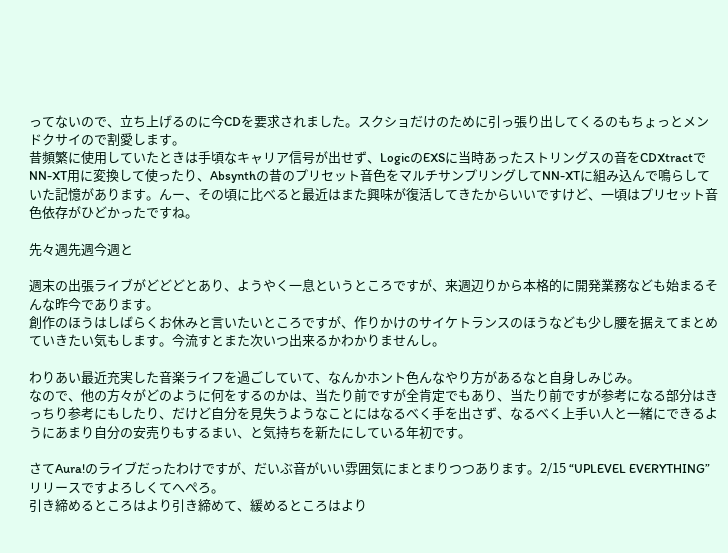ってないので、立ち上げるのに今CDを要求されました。スクショだけのために引っ張り出してくるのもちょっとメンドクサイので割愛します。
昔頻繁に使用していたときは手頃なキャリア信号が出せず、LogicのEXSに当時あったストリングスの音をCDXtractでNN-XT用に変換して使ったり、Absynthの昔のプリセット音色をマルチサンプリングしてNN-XTに組み込んで鳴らしていた記憶があります。んー、その頃に比べると最近はまた興味が復活してきたからいいですけど、一頃はプリセット音色依存がひどかったですね。

先々週先週今週と

週末の出張ライブがどどどとあり、ようやく一息というところですが、来週辺りから本格的に開発業務なども始まるそんな昨今であります。
創作のほうはしばらくお休みと言いたいところですが、作りかけのサイケトランスのほうなども少し腰を据えてまとめていきたい気もします。今流すとまた次いつ出来るかわかりませんし。

わりあい最近充実した音楽ライフを過ごしていて、なんかホント色んなやり方があるなと自身しみじみ。
なので、他の方々がどのように何をするのかは、当たり前ですが全肯定でもあり、当たり前ですが参考になる部分はきっちり参考にもしたり、だけど自分を見失うようなことにはなるべく手を出さず、なるべく上手い人と一緒にできるようにあまり自分の安売りもするまい、と気持ちを新たにしている年初です。

さてAura!のライブだったわけですが、だいぶ音がいい雰囲気にまとまりつつあります。2/15 “UPLEVEL EVERYTHING”リリースですよろしくてへぺろ。
引き締めるところはより引き締めて、緩めるところはより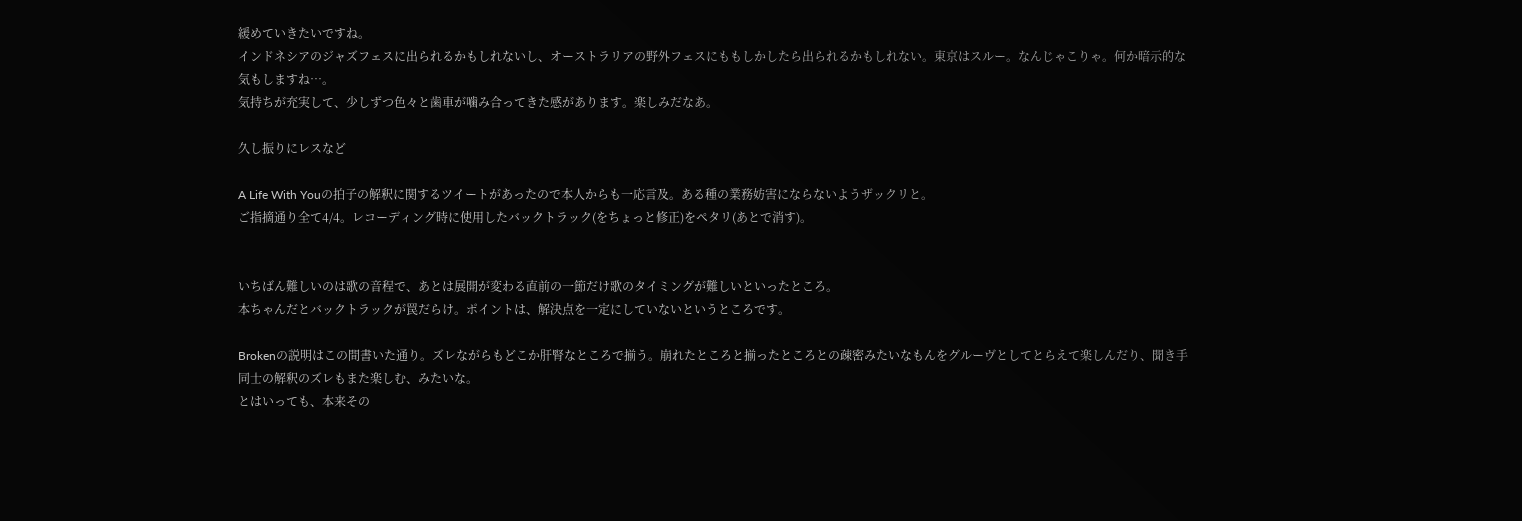緩めていきたいですね。
インドネシアのジャズフェスに出られるかもしれないし、オーストラリアの野外フェスにももしかしたら出られるかもしれない。東京はスルー。なんじゃこりゃ。何か暗示的な気もしますね…。
気持ちが充実して、少しずつ色々と歯車が噛み合ってきた感があります。楽しみだなあ。

久し振りにレスなど

A Life With Youの拍子の解釈に関するツイートがあったので本人からも一応言及。ある種の業務妨害にならないようザックリと。
ご指摘通り全て4/4。レコーディング時に使用したバックトラック(をちょっと修正)をペタリ(あとで消す)。


いちばん難しいのは歌の音程で、あとは展開が変わる直前の一節だけ歌のタイミングが難しいといったところ。
本ちゃんだとバックトラックが罠だらけ。ポイントは、解決点を一定にしていないというところです。

Brokenの説明はこの間書いた通り。ズレながらもどこか肝腎なところで揃う。崩れたところと揃ったところとの疎密みたいなもんをグルーヴとしてとらえて楽しんだり、聞き手同士の解釈のズレもまた楽しむ、みたいな。
とはいっても、本来その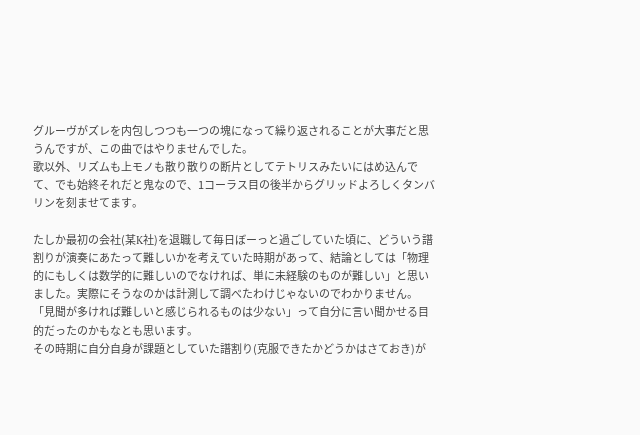グルーヴがズレを内包しつつも一つの塊になって繰り返されることが大事だと思うんですが、この曲ではやりませんでした。
歌以外、リズムも上モノも散り散りの断片としてテトリスみたいにはめ込んでて、でも始終それだと鬼なので、1コーラス目の後半からグリッドよろしくタンバリンを刻ませてます。

たしか最初の会社(某K社)を退職して毎日ぼーっと過ごしていた頃に、どういう譜割りが演奏にあたって難しいかを考えていた時期があって、結論としては「物理的にもしくは数学的に難しいのでなければ、単に未経験のものが難しい」と思いました。実際にそうなのかは計測して調べたわけじゃないのでわかりません。「見聞が多ければ難しいと感じられるものは少ない」って自分に言い聞かせる目的だったのかもなとも思います。
その時期に自分自身が課題としていた譜割り(克服できたかどうかはさておき)が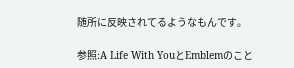随所に反映されてるようなもんです。

参照:A Life With YouとEmblemのこと